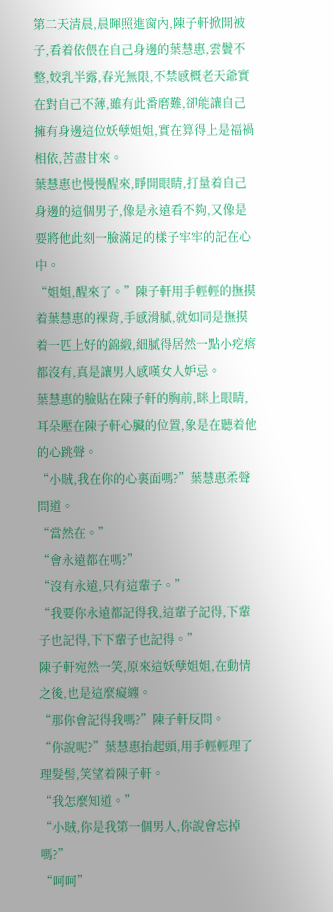第二天清晨,晨暉照進窗內,陳子軒掀開被子,看着依偎在自己身邊的葉慧惠,雲鬢不整,姣乳半露,春光無限,不禁感概老天爺實在對自己不薄,雖有此番磨難,卻能讓自己擁有身邊這位妖孽姐姐,實在算得上是福禍相依,苦盡甘來。
葉慧惠也慢慢醒來,睜開眼睛,打量着自己身邊的這個男子,像是永遠看不夠,又像是要將他此刻一臉滿足的樣子牢牢的記在心中。
“姐姐,醒來了。”陳子軒用手輕輕的撫摸着葉慧惠的裸背,手感滑膩,就如同是撫摸着一匹上好的錦緞,細膩得居然一點小疙瘩都沒有,真是讓男人感嘆女人妒忌。
葉慧惠的臉貼在陳子軒的胸前,眯上眼睛,耳朵壓在陳子軒心臟的位置,象是在聽着他的心跳聲。
“小賊,我在你的心裏面嗎?”葉慧惠柔聲問道。
“當然在。”
“會永遠都在嗎?”
“沒有永遠,只有這輩子。”
“我要你永遠都記得我,這輩子記得,下輩子也記得,下下輩子也記得。”
陳子軒宛然一笑,原來這妖孽姐姐,在動情之後,也是這麼癡纏。
“那你會記得我嗎?”陳子軒反問。
“你說呢?”葉慧惠抬起頭,用手輕輕理了理髮髻,笑望着陳子軒。
“我怎麼知道。”
“小賊,你是我第一個男人,你說會忘掉嗎?”
“呵呵”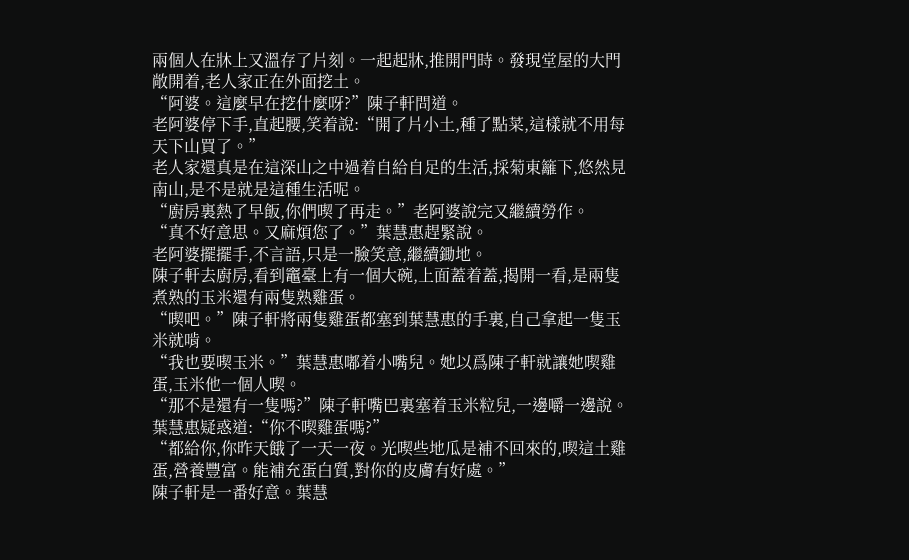兩個人在牀上又溫存了片刻。一起起牀,推開門時。發現堂屋的大門敞開着,老人家正在外面挖土。
“阿婆。這麼早在挖什麼呀?”陳子軒問道。
老阿婆停下手,直起腰,笑着說:“開了片小土,種了點菜,這樣就不用每天下山買了。”
老人家還真是在這深山之中過着自給自足的生活,採菊東籬下,悠然見南山,是不是就是這種生活呢。
“廚房裏熱了早飯,你們喫了再走。”老阿婆說完又繼續勞作。
“真不好意思。又麻煩您了。”葉慧惠趕緊說。
老阿婆擺擺手,不言語,只是一臉笑意,繼續鋤地。
陳子軒去廚房,看到竈臺上有一個大碗,上面蓋着蓋,揭開一看,是兩隻煮熟的玉米還有兩隻熟雞蛋。
“喫吧。”陳子軒將兩隻雞蛋都塞到葉慧惠的手裏,自己拿起一隻玉米就啃。
“我也要喫玉米。”葉慧惠嘟着小嘴兒。她以爲陳子軒就讓她喫雞蛋,玉米他一個人喫。
“那不是還有一隻嗎?”陳子軒嘴巴裏塞着玉米粒兒,一邊嚼一邊說。
葉慧惠疑惑道:“你不喫雞蛋嗎?”
“都給你,你昨天餓了一天一夜。光喫些地瓜是補不回來的,喫這土雞蛋,營養豐富。能補充蛋白質,對你的皮膚有好處。”
陳子軒是一番好意。葉慧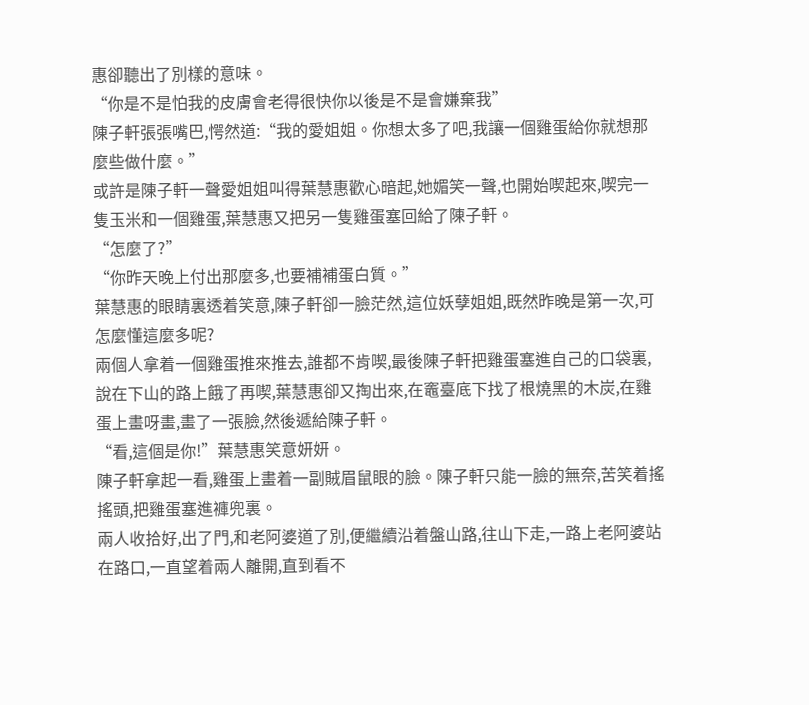惠卻聽出了別樣的意味。
“你是不是怕我的皮膚會老得很快你以後是不是會嫌棄我”
陳子軒張張嘴巴,愕然道:“我的愛姐姐。你想太多了吧,我讓一個雞蛋給你就想那麼些做什麼。”
或許是陳子軒一聲愛姐姐叫得葉慧惠歡心暗起,她媚笑一聲,也開始喫起來,喫完一隻玉米和一個雞蛋,葉慧惠又把另一隻雞蛋塞回給了陳子軒。
“怎麼了?”
“你昨天晚上付出那麼多,也要補補蛋白質。”
葉慧惠的眼睛裏透着笑意,陳子軒卻一臉茫然,這位妖孽姐姐,既然昨晚是第一次,可怎麼懂這麼多呢?
兩個人拿着一個雞蛋推來推去,誰都不肯喫,最後陳子軒把雞蛋塞進自己的口袋裏,說在下山的路上餓了再喫,葉慧惠卻又掏出來,在竈臺底下找了根燒黑的木炭,在雞蛋上畫呀畫,畫了一張臉,然後遞給陳子軒。
“看,這個是你!”葉慧惠笑意妍妍。
陳子軒拿起一看,雞蛋上畫着一副賊眉鼠眼的臉。陳子軒只能一臉的無奈,苦笑着搖搖頭,把雞蛋塞進褲兜裏。
兩人收拾好,出了門,和老阿婆道了別,便繼續沿着盤山路,往山下走,一路上老阿婆站在路口,一直望着兩人離開,直到看不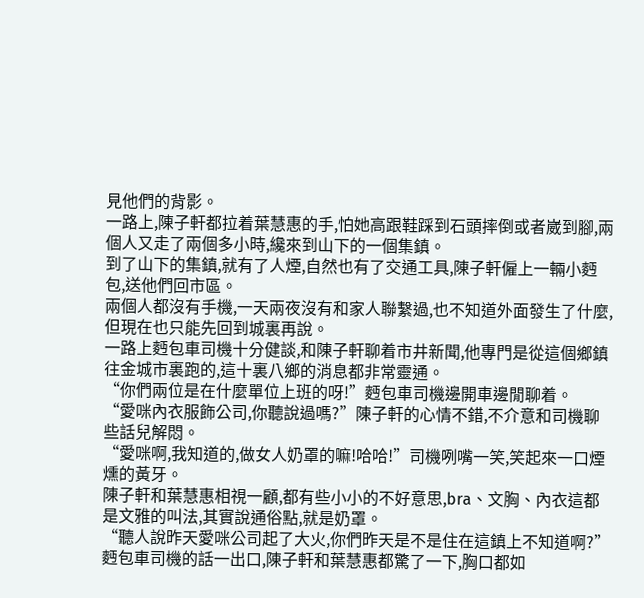見他們的背影。
一路上,陳子軒都拉着葉慧惠的手,怕她高跟鞋踩到石頭摔倒或者崴到腳,兩個人又走了兩個多小時,纔來到山下的一個集鎮。
到了山下的集鎮,就有了人煙,自然也有了交通工具,陳子軒僱上一輛小麪包,送他們回市區。
兩個人都沒有手機,一天兩夜沒有和家人聯繫過,也不知道外面發生了什麼,但現在也只能先回到城裏再說。
一路上麪包車司機十分健談,和陳子軒聊着市井新聞,他專門是從這個鄉鎮往金城市裏跑的,這十裏八鄉的消息都非常靈通。
“你們兩位是在什麼單位上班的呀!”麪包車司機邊開車邊閒聊着。
“愛咪內衣服飾公司,你聽說過嗎?”陳子軒的心情不錯,不介意和司機聊些話兒解悶。
“愛咪啊,我知道的,做女人奶罩的嘛!哈哈!”司機咧嘴一笑,笑起來一口煙燻的黃牙。
陳子軒和葉慧惠相視一顧,都有些小小的不好意思,bra、文胸、內衣這都是文雅的叫法,其實說通俗點,就是奶罩。
“聽人說昨天愛咪公司起了大火,你們昨天是不是住在這鎮上不知道啊?”麪包車司機的話一出口,陳子軒和葉慧惠都驚了一下,胸口都如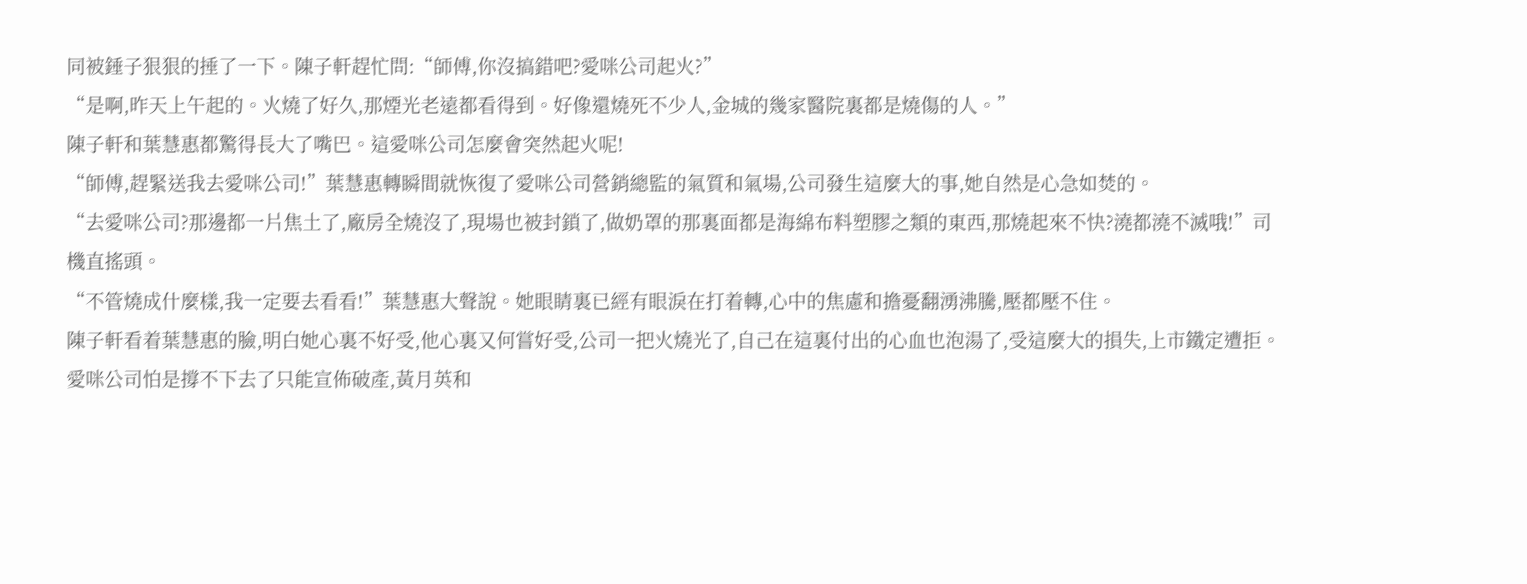同被錘子狠狠的捶了一下。陳子軒趕忙問:“師傅,你沒搞錯吧?愛咪公司起火?”
“是啊,昨天上午起的。火燒了好久,那煙光老遠都看得到。好像還燒死不少人,金城的幾家醫院裏都是燒傷的人。”
陳子軒和葉慧惠都驚得長大了嘴巴。這愛咪公司怎麼會突然起火呢!
“師傅,趕緊送我去愛咪公司!”葉慧惠轉瞬間就恢復了愛咪公司營銷總監的氣質和氣場,公司發生這麼大的事,她自然是心急如焚的。
“去愛咪公司?那邊都一片焦土了,廠房全燒沒了,現場也被封鎖了,做奶罩的那裏面都是海綿布料塑膠之類的東西,那燒起來不快?澆都澆不滅哦!”司機直搖頭。
“不管燒成什麼樣,我一定要去看看!”葉慧惠大聲說。她眼睛裏已經有眼淚在打着轉,心中的焦慮和擔憂翻湧沸騰,壓都壓不住。
陳子軒看着葉慧惠的臉,明白她心裏不好受,他心裏又何嘗好受,公司一把火燒光了,自己在這裏付出的心血也泡湯了,受這麼大的損失,上市鐵定遭拒。愛咪公司怕是撐不下去了只能宣佈破產,黃月英和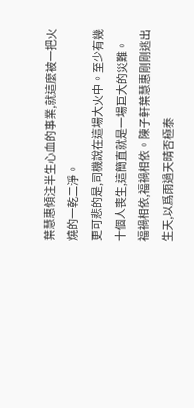葉慧惠傾注半生心血的事業,就這麼被一把火燒的一乾二淨。
更可悲的是,司機說在這場大火中。至少有幾十個人喪生,這簡直就是一場巨大的災難。
福禍相依,福禍相依。陳子軒葉慧惠剛剛逃出生天,以爲雨過天晴否極泰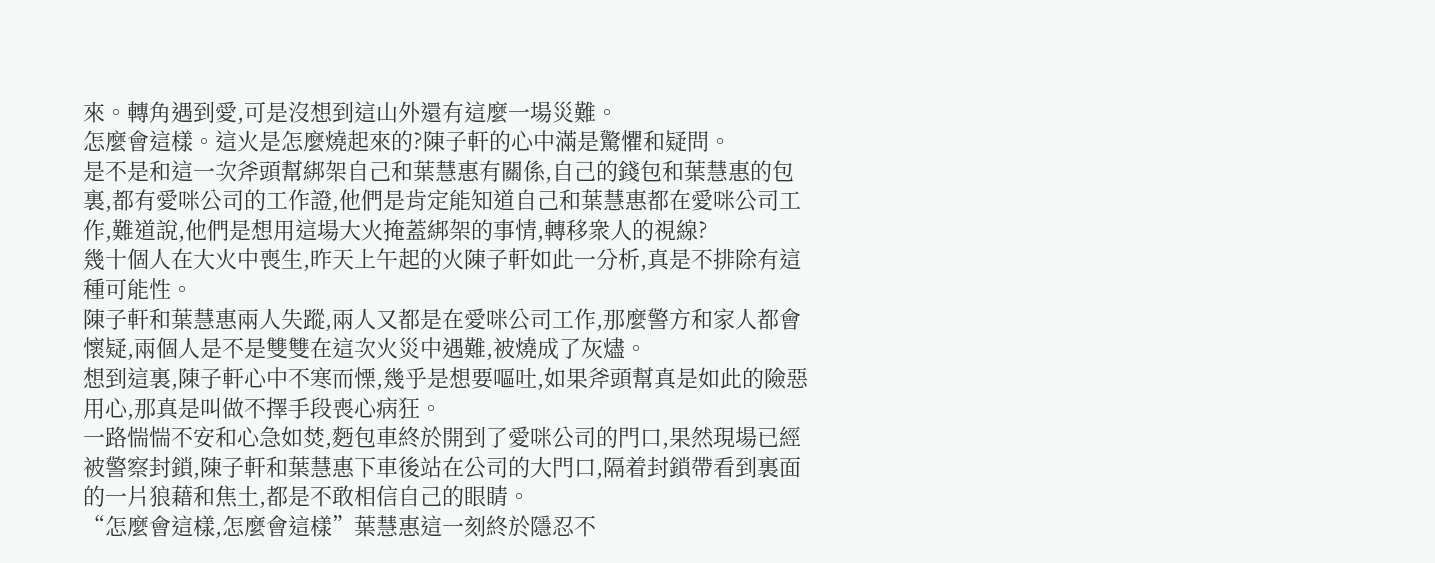來。轉角遇到愛,可是沒想到這山外還有這麼一場災難。
怎麼會這樣。這火是怎麼燒起來的?陳子軒的心中滿是驚懼和疑問。
是不是和這一次斧頭幫綁架自己和葉慧惠有關係,自己的錢包和葉慧惠的包裏,都有愛咪公司的工作證,他們是肯定能知道自己和葉慧惠都在愛咪公司工作,難道說,他們是想用這場大火掩蓋綁架的事情,轉移衆人的視線?
幾十個人在大火中喪生,昨天上午起的火陳子軒如此一分析,真是不排除有這種可能性。
陳子軒和葉慧惠兩人失蹤,兩人又都是在愛咪公司工作,那麼警方和家人都會懷疑,兩個人是不是雙雙在這次火災中遇難,被燒成了灰燼。
想到這裏,陳子軒心中不寒而慄,幾乎是想要嘔吐,如果斧頭幫真是如此的險惡用心,那真是叫做不擇手段喪心病狂。
一路惴惴不安和心急如焚,麪包車終於開到了愛咪公司的門口,果然現場已經被警察封鎖,陳子軒和葉慧惠下車後站在公司的大門口,隔着封鎖帶看到裏面的一片狼藉和焦土,都是不敢相信自己的眼睛。
“怎麼會這樣,怎麼會這樣”葉慧惠這一刻終於隱忍不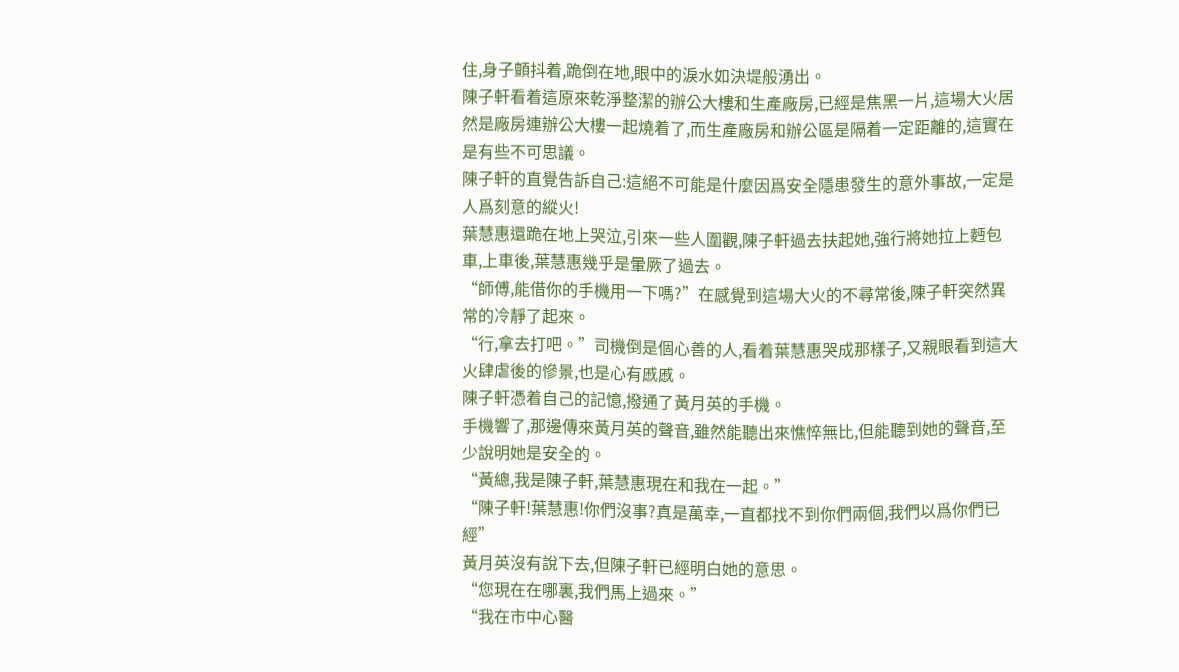住,身子顫抖着,跪倒在地,眼中的淚水如決堤般湧出。
陳子軒看着這原來乾淨整潔的辦公大樓和生產廠房,已經是焦黑一片,這場大火居然是廠房連辦公大樓一起燒着了,而生產廠房和辦公區是隔着一定距離的,這實在是有些不可思議。
陳子軒的直覺告訴自己:這絕不可能是什麼因爲安全隱患發生的意外事故,一定是人爲刻意的縱火!
葉慧惠還跪在地上哭泣,引來一些人圍觀,陳子軒過去扶起她,強行將她拉上麪包車,上車後,葉慧惠幾乎是暈厥了過去。
“師傅,能借你的手機用一下嗎?”在感覺到這場大火的不尋常後,陳子軒突然異常的冷靜了起來。
“行,拿去打吧。”司機倒是個心善的人,看着葉慧惠哭成那樣子,又親眼看到這大火肆虐後的慘景,也是心有慼慼。
陳子軒憑着自己的記憶,撥通了黃月英的手機。
手機響了,那邊傳來黃月英的聲音,雖然能聽出來憔悴無比,但能聽到她的聲音,至少說明她是安全的。
“黃總,我是陳子軒,葉慧惠現在和我在一起。”
“陳子軒!葉慧惠!你們沒事?真是萬幸,一直都找不到你們兩個,我們以爲你們已經”
黃月英沒有說下去,但陳子軒已經明白她的意思。
“您現在在哪裏,我們馬上過來。”
“我在市中心醫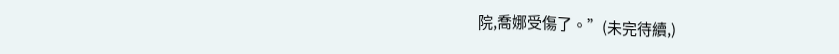院,喬娜受傷了。”(未完待續,)